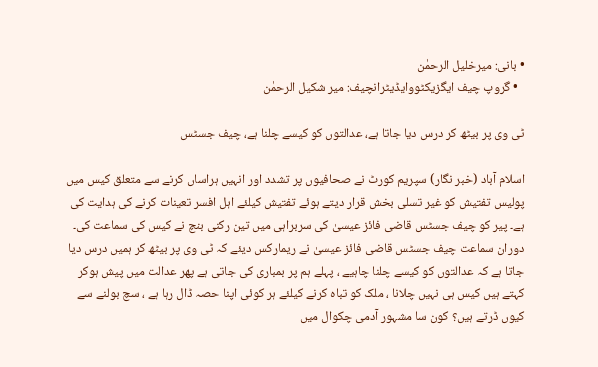• بانی: میرخلیل الرحمٰن
  • گروپ چیف ایگزیکٹووایڈیٹرانچیف: میر شکیل الرحمٰن

ٹی وی پر بیٹھ کر درس دیا جاتا ہے، عدالتوں کو کیسے چلنا ہے، چیف جسٹس

اسلام آباد (خبر نگار) سپریم کورٹ نے صحافیوں پر تشدد اور انہیں ہراساں کرنے سے متعلق کیس میں پولیس تفتیش کو غیر تسلی بخش قرار دیتے ہوئے تفتیش کیلئے اہل افسر تعینات کرنے کی ہدایت کی ہے۔ پیر کو چیف جسٹس قاضی فائز عیسیٰ کی سربراہی میں تین رکنی بنچ نے کیس کی سماعت کی۔ دوران سماعت چیف جسٹس قاضی فائز عیسیٰ نے ریمارکس دیئے کہ ٹی وی پر بیٹھ کر ہمیں درس دیا جاتا ہے کہ عدالتوں کو کیسے چلنا چاہیے ، پہلے ہم پر بمباری کی جاتی ہے پھر عدالت میں پیش ہوکر کہتے ہیں کیس ہی نہیں چلانا ، ملک کو تباہ کرنے کیلئے ہر کوئی اپنا حصہ ڈال رہا ہے ، سچ بولنے سے کیوں ڈرتے ہیں؟ کون سا مشہور آدمی چکوال میں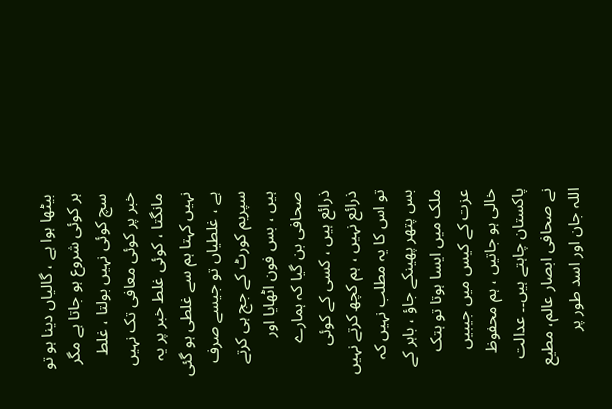بیٹھا ہوا ہے ، گالیاں دینا ہو تو ہر کوئی شروع ہو جاتا ہے مگر سچ کوئی نہیں بولتا ، غلط خبر پر کوئی معافی تک نہیں مانگتا ، کوئی غلط خبر پر یہ نہیں کہتا ہم سے غلطی ہو گئی ہے ، غلطیاں تو جیسے صرف سپریم کورٹ کے جج ہی کرتے ہیں ، بس فون اٹھایا اور صحافی بن گیا کہ ہمارے ذرائع ہیں ، کسی کے کوئی ذرائع نہیں ، ہم کچھ کرتے نہیں تو اس کا یہ مطلب نہیں کہ بس پتھر پھینکے جاؤ ، باہر کے ملک میں ایسا ہوتا تو ہتک عزت کے کیس میں جیبیں خالی ہو جاتیں ، ہم محفوظ پاکستان چاہتے ہیں۔۔ عدالت نے صحافی ابصار عالم، مطیع اللہ جان اور اسد طور پر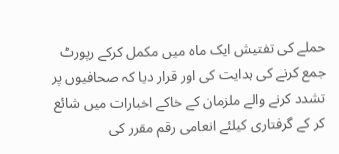حملے کی تفتیش ایک ماہ میں مکمل کرکے رپورٹ جمع کرنے کی ہدایت کی اور قرار دیا کہ صحافیوں پر تشدد کرنے والے ملزمان کے خاکے اخبارات میں شائع کر کے گرفتاری کیلئے انعامی رقم مقرر کی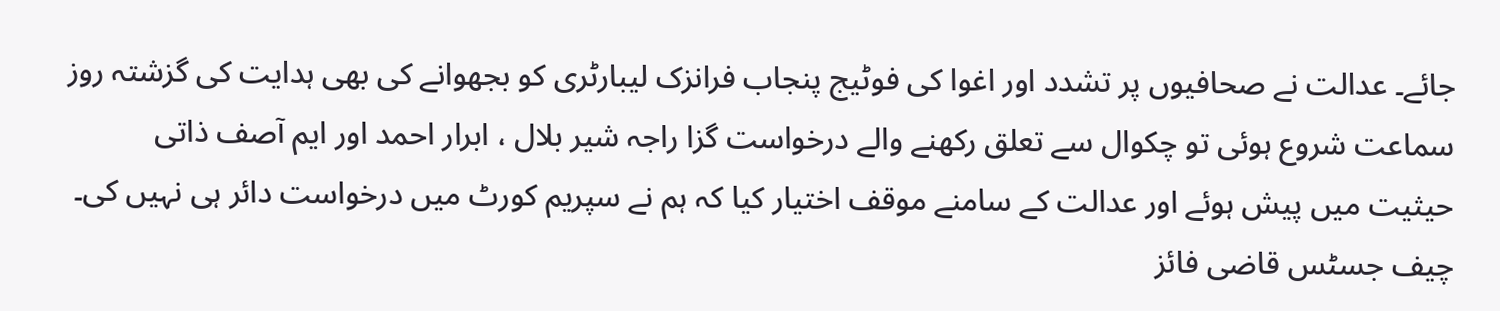جائے۔ عدالت نے صحافیوں پر تشدد اور اغوا کی فوٹیج پنجاب فرانزک لیبارٹری کو بجھوانے کی بھی ہدایت کی گزشتہ روز سماعت شروع ہوئی تو چکوال سے تعلق رکھنے والے درخواست گزا راجہ شیر بلال ، ابرار احمد اور ایم آصف ذاتی حیثیت میں پیش ہوئے اور عدالت کے سامنے موقف اختیار کیا کہ ہم نے سپریم کورٹ میں درخواست دائر ہی نہیں کی۔ چیف جسٹس قاضی فائز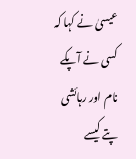عیسیٰ نے کہا کہ کسی نے آپکے نام اور رہائشی پتے کیسے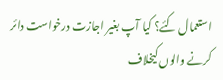استعمال کئے؟ کیا آپ بغیر اجازت درخواست دائر کرنے والوں کیخلاف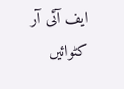ایف آئی آر کٹوائیں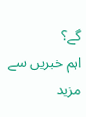گے؟
اہم خبریں سے مزید